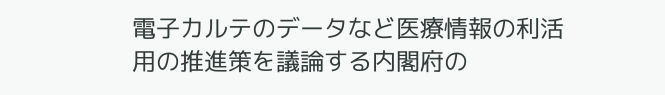電子カルテのデータなど医療情報の利活用の推進策を議論する内閣府の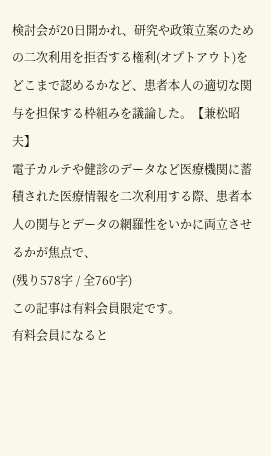検討会が20日開かれ、研究や政策立案のための二次利用を拒否する権利(オプトアウト)をどこまで認めるかなど、患者本人の適切な関与を担保する枠組みを議論した。【兼松昭夫】
電子カルテや健診のデータなど医療機関に蓄積された医療情報を二次利用する際、患者本人の関与とデータの網羅性をいかに両立させるかが焦点で、
(残り578字 / 全760字)
この記事は有料会員限定です。
有料会員になると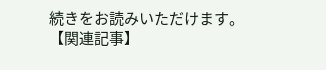続きをお読みいただけます。
【関連記事】